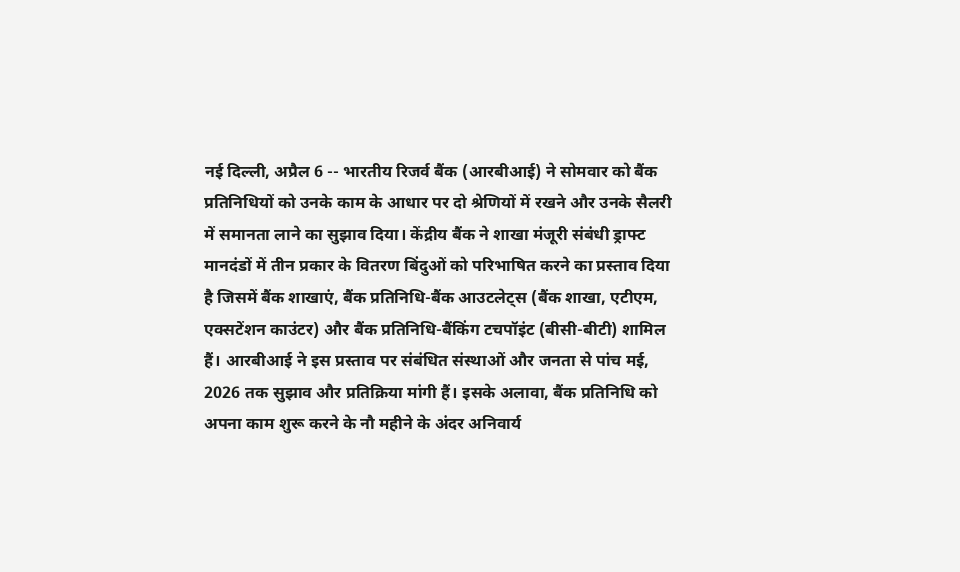नई दिल्ली, अप्रैल 6 -- भारतीय रिजर्व बैंक (आरबीआई) ने सोमवार को बैंक प्रतिनिधियों को उनके काम के आधार पर दो श्रेणियों में रखने और उनके सैलरी में समानता लाने का सुझाव दिया। केंद्रीय बैंक ने शाखा मंजूरी संबंधी ड्राफ्ट मानदंडों में तीन प्रकार के वितरण बिंदुओं को परिभाषित करने का प्रस्ताव दिया है जिसमें बैंक शाखाएं, बैंक प्रतिनिधि-बैंक आउटलेट्स (बैंक शाखा, एटीएम, एक्सटेंशन काउंटर) और बैंक प्रतिनिधि-बैंकिंग टचपॉइंट (बीसी-बीटी) शामिल हैं। आरबीआई ने इस प्रस्ताव पर संबंधित संस्थाओं और जनता से पांच मई, 2026 तक सुझाव और प्रतिक्रिया मांगी हैं। इसके अलावा, बैंक प्रतिनिधि को अपना काम शुरू करने के नौ महीने के अंदर अनिवार्य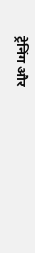ट्रेनिंग और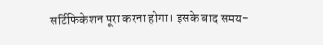सर्टिफिकेशन पूरा करना होगा। इसके बाद समय-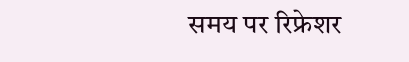समय पर रिफ्रेशर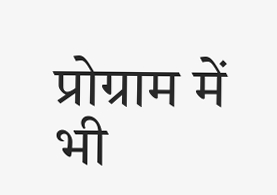प्रोग्राम में भी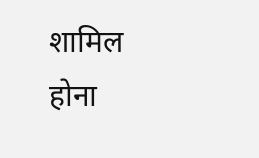शामिल होना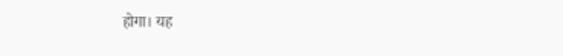होगा। यह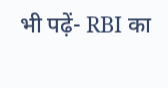भी पढ़ें- RBI का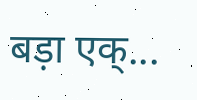बड़ा एक्...